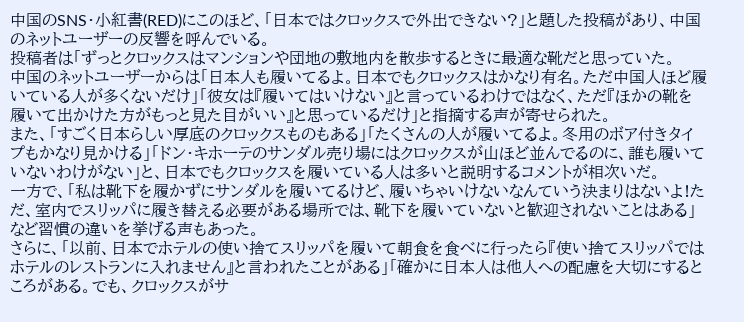中国のSNS・小紅書(RED)にこのほど、「日本ではクロックスで外出できない?」と題した投稿があり、中国のネットユーザーの反響を呼んでいる。
投稿者は「ずっとクロックスはマンションや団地の敷地内を散歩するときに最適な靴だと思っていた。
中国のネットユーザーからは「日本人も履いてるよ。日本でもクロックスはかなり有名。ただ中国人ほど履いている人が多くないだけ」「彼女は『履いてはいけない』と言っているわけではなく、ただ『ほかの靴を履いて出かけた方がもっと見た目がいい』と思っているだけ」と指摘する声が寄せられた。
また、「すごく日本らしい厚底のクロックスものもある」「たくさんの人が履いてるよ。冬用のボア付きタイプもかなり見かける」「ドン・キホーテのサンダル売り場にはクロックスが山ほど並んでるのに、誰も履いていないわけがない」と、日本でもクロックスを履いている人は多いと説明するコメントが相次いだ。
一方で、「私は靴下を履かずにサンダルを履いてるけど、履いちゃいけないなんていう決まりはないよ!ただ、室内でスリッパに履き替える必要がある場所では、靴下を履いていないと歓迎されないことはある」など習慣の違いを挙げる声もあった。
さらに、「以前、日本でホテルの使い捨てスリッパを履いて朝食を食べに行ったら『使い捨てスリッパではホテルのレストランに入れません』と言われたことがある」「確かに日本人は他人への配慮を大切にするところがある。でも、クロックスがサ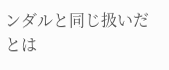ンダルと同じ扱いだとは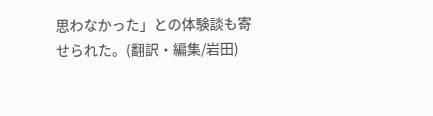思わなかった」との体験談も寄せられた。(翻訳・編集/岩田)